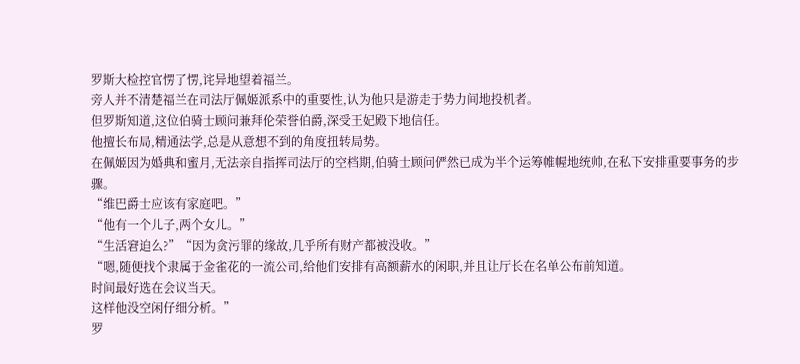罗斯大检控官愣了愣,诧异地望着福兰。
旁人并不清楚福兰在司法厅佩姬派系中的重要性,认为他只是游走于势力间地投机者。
但罗斯知道,这位伯骑士顾问兼拜伦荣誉伯爵,深受王妃殿下地信任。
他擅长布局,精通法学,总是从意想不到的角度扭转局势。
在佩姬因为婚典和蜜月,无法亲自指挥司法厅的空档期,伯骑士顾问俨然已成为半个运筹帷幄地统帅,在私下安排重要事务的步骤。
“维巴爵士应该有家庭吧。”
“他有一个儿子,两个女儿。”
“生活窘迫么?”“因为贪污罪的缘故,几乎所有财产都被没收。”
“嗯,随便找个隶属于金雀花的一流公司,给他们安排有高额薪水的闲职,并且让厅长在名单公布前知道。
时间最好选在会议当天。
这样他没空闲仔细分析。”
罗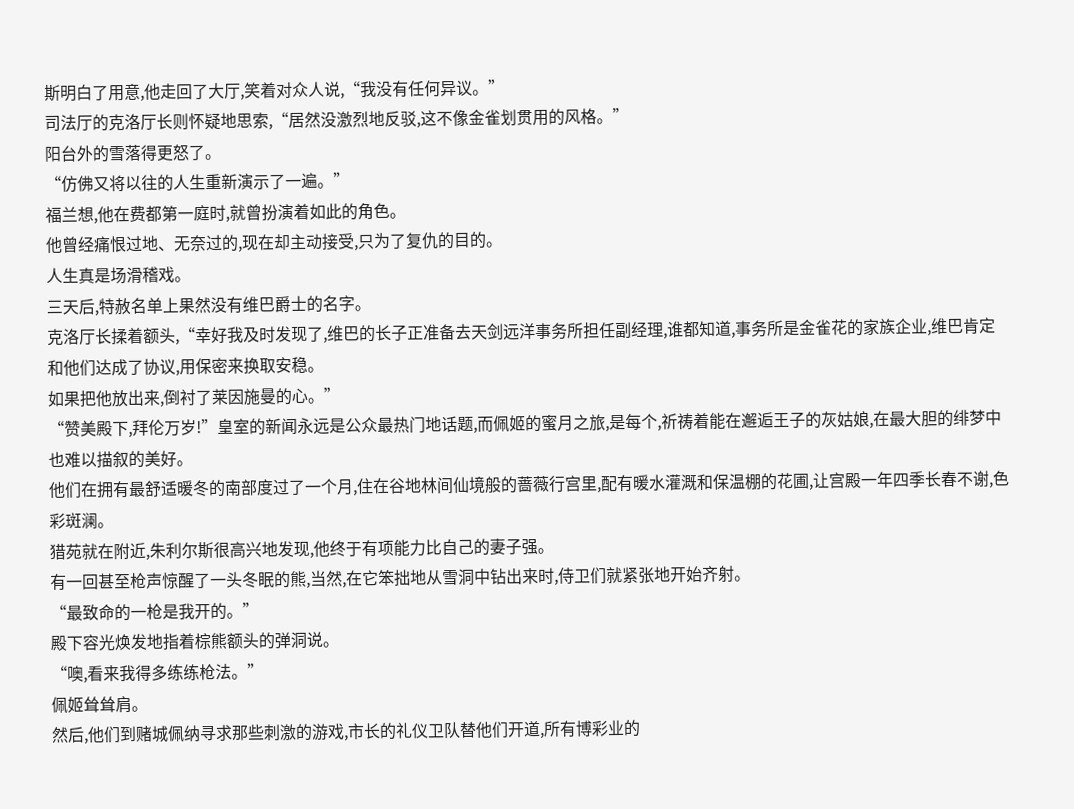斯明白了用意,他走回了大厅,笑着对众人说,“我没有任何异议。”
司法厅的克洛厅长则怀疑地思索,“居然没激烈地反驳,这不像金雀划贯用的风格。”
阳台外的雪落得更怒了。
“仿佛又将以往的人生重新演示了一遍。”
福兰想,他在费都第一庭时,就曾扮演着如此的角色。
他曾经痛恨过地、无奈过的,现在却主动接受,只为了复仇的目的。
人生真是场滑稽戏。
三天后,特赦名单上果然没有维巴爵士的名字。
克洛厅长揉着额头,“幸好我及时发现了,维巴的长子正准备去天剑远洋事务所担任副经理,谁都知道,事务所是金雀花的家族企业,维巴肯定和他们达成了协议,用保密来换取安稳。
如果把他放出来,倒衬了莱因施曼的心。”
“赞美殿下,拜伦万岁!”皇室的新闻永远是公众最热门地话题,而佩姬的蜜月之旅,是每个,祈祷着能在邂逅王子的灰姑娘,在最大胆的绯梦中也难以描叙的美好。
他们在拥有最舒适暖冬的南部度过了一个月,住在谷地林间仙境般的蔷薇行宫里,配有暖水灌溉和保温棚的花圃,让宫殿一年四季长春不谢,色彩斑澜。
猎苑就在附近,朱利尔斯很高兴地发现,他终于有项能力比自己的妻子强。
有一回甚至枪声惊醒了一头冬眠的熊,当然,在它笨拙地从雪洞中钻出来时,侍卫们就紧张地开始齐射。
“最致命的一枪是我开的。”
殿下容光焕发地指着棕熊额头的弹洞说。
“噢,看来我得多练练枪法。”
佩姬耸耸肩。
然后,他们到赌城佩纳寻求那些刺激的游戏,市长的礼仪卫队替他们开道,所有博彩业的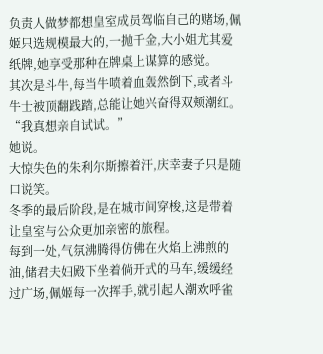负责人做梦都想皇室成员驾临自己的赌场,佩姬只选规模最大的,一抛千金,大小姐尤其爱纸牌,她享受那种在牌桌上谋算的感觉。
其次是斗牛,每当牛喷着血轰然倒下,或者斗牛士被顶翻践踏,总能让她兴奋得双颊潮红。
“我真想亲自试试。”
她说。
大惊失色的朱利尔斯擦着汗,庆幸妻子只是随口说笑。
冬季的最后阶段,是在城市间穿梭,这是带着让皇室与公众更加亲密的旅程。
每到一处,气氛沸腾得仿佛在火焰上沸煎的油,储君夫妇殿下坐着倘开式的马车,缓缓经过广场,佩姬每一次挥手,就引起人潮欢呼雀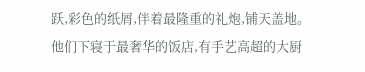跃,彩色的纸屑,伴着最隆重的礼炮,铺天盖地。
他们下寝于最奢华的饭店,有手艺高超的大厨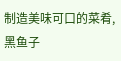制造美味可口的菜肴,黑鱼子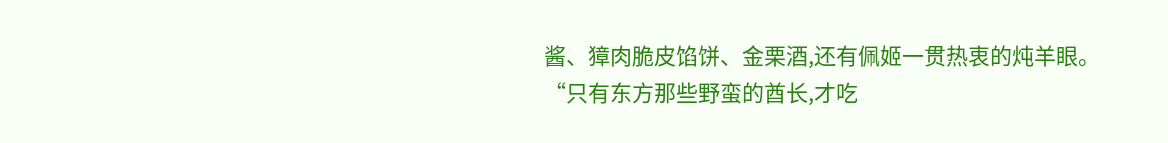酱、獐肉脆皮馅饼、金栗酒,还有佩姬一贯热衷的炖羊眼。
“只有东方那些野蛮的酋长,才吃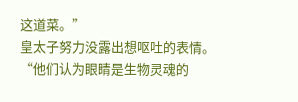这道菜。”
皇太子努力没露出想呕吐的表情。
“他们认为眼睛是生物灵魂的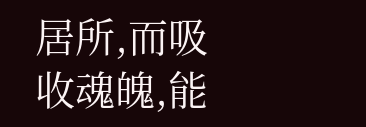居所,而吸收魂魄,能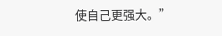使自己更强大。”